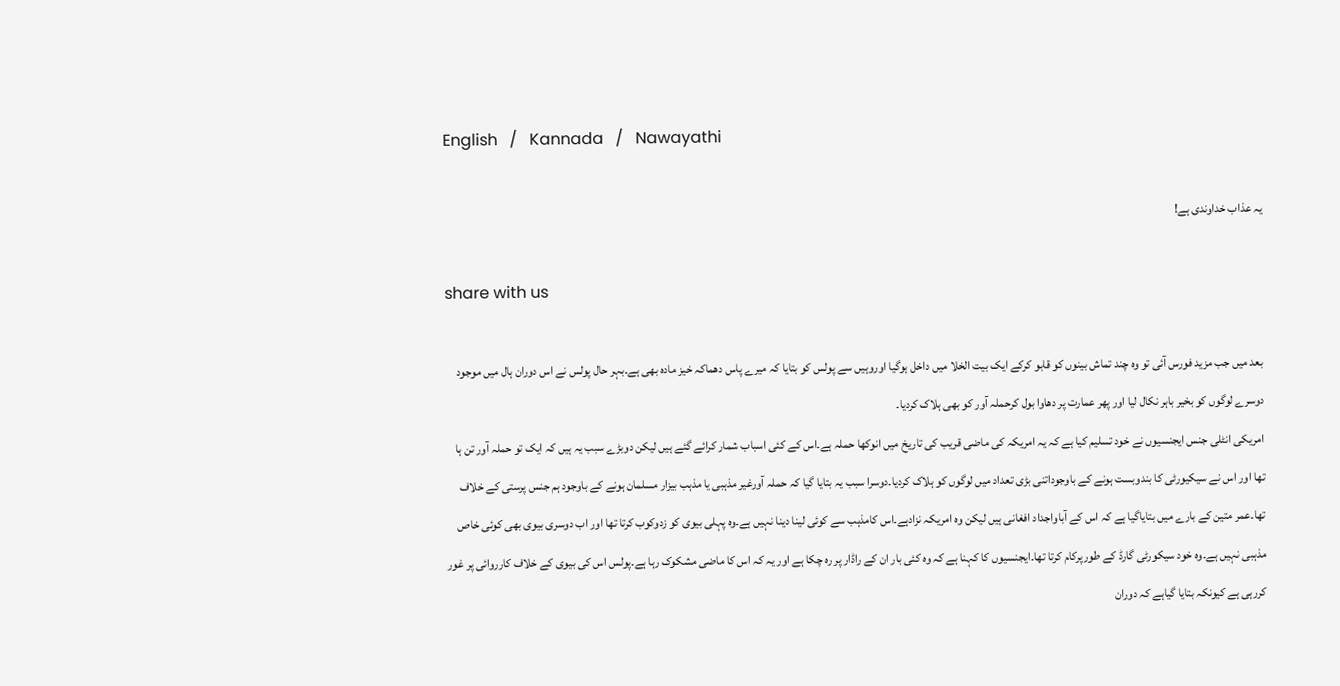English   /   Kannada   /   Nawayathi

یہ عذاب خداوندی ہے!

share with us

بعد میں جب مزید فورس آئی تو وہ چند تماش بینوں کو قابو کرکے ایک بیت الخلا میں داخل ہوگیا اوروہیں سے پولس کو بتایا کہ میرے پاس دھماکہ خیز مادہ بھی ہے۔بہر حال پولس نے اس دوران ہال میں موجود دوسرے لوگوں کو بخیر باہر نکال لیا اور پھر عمارت پر دھاوا بول کرحملہ آور کو بھی ہلاک کردیا۔
امریکی انٹلی جنس ایجنسیوں نے خود تسلیم کیا ہے کہ یہ امریکہ کی ماضی قریب کی تاریخ میں انوکھا حملہ ہے۔اس کے کئی اسباب شمار کرائے گئے ہیں لیکن دوبڑے سبب یہ ہیں کہ ایک تو حملہ آور تن ہا تھا اور اس نے سیکیورٹی کا بندوبست ہونے کے باوجوداتنی بڑی تعداد میں لوگوں کو ہلاک کردیا۔دوسرا سبب یہ بتایا گیا کہ حملہ آورغیر مذہبی یا مذہب بیزار مسلمان ہونے کے باوجود ہم جنس پرستی کے خلاف تھا۔عمر متین کے بارے میں بتایاگیا ہے کہ اس کے آباواجداد افغانی ہیں لیکن وہ امریکہ نزادہے۔اس کامذہب سے کوئی لینا دینا نہیں ہے۔وہ پہلی بیوی کو زدوکوب کرتا تھا اور اب دوسری بیوی بھی کوئی خاص مذہبی نہیں ہے۔وہ خود سیکورٹی گارڈ کے طورپرکام کرتا تھا۔ایجنسیوں کا کہنا ہے کہ وہ کئی بار ان کے راڈار پر رہ چکا ہے اور یہ کہ اس کا ماضی مشکوک رہا ہے۔پولس اس کی بیوی کے خلاف کارروائی پر غور کررہی ہے کیونکہ بتایا گیاہے کہ دوران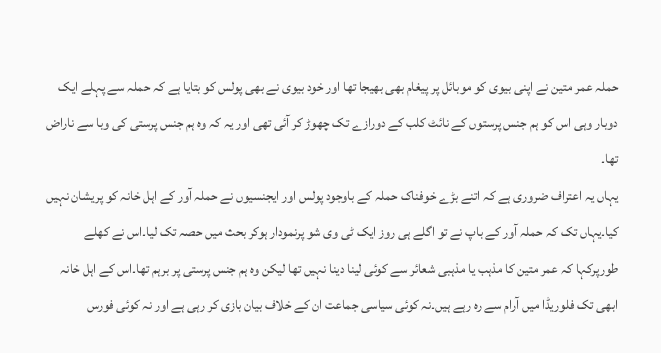حملہ عمر متین نے اپنی بیوی کو موبائل پر پیغام بھی بھیجا تھا اور خود بیوی نے بھی پولس کو بتایا ہے کہ حملہ سے پہلے ایک دوبار وہی اس کو ہم جنس پرستوں کے نائٹ کلب کے دورازے تک چھوڑ کر آئی تھی اور یہ کہ وہ ہم جنس پرستی کی وبا سے ناراض تھا۔
یہاں یہ اعتراف ضروری ہے کہ اتنے بڑے خوفناک حملہ کے باوجود پولس اور ایجنسیوں نے حملہ آور کے اہل خانہ کو پریشان نہیں کیا۔یہاں تک کہ حملہ آور کے باپ نے تو اگلے ہی روز ایک ٹی وی شو پرنمودار ہوکر بحث میں حصہ تک لیا۔اس نے کھلے طورپرکہا کہ عمر متین کا مذہب یا مذہبی شعائر سے کوئی لینا دینا نہیں تھا لیکن وہ ہم جنس پرستی پر برہم تھا۔اس کے اہل خانہ ابھی تک فلوریڈا میں آرام سے رہ رہے ہیں۔نہ کوئی سیاسی جماعت ان کے خلاف بیان بازی کر رہی ہے اور نہ کوئی فورس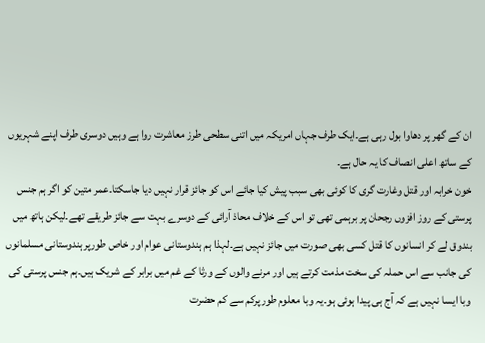ان کے گھر پر دھاوا بول رہی ہے۔ایک طرف جہاں امریکہ میں اتنی سطحی طرز معاشرت روا ہے وہیں دوسری طرف اپنے شہریوں کے ساتھ اعلی انصاف کا یہ حال ہے۔
خون خرابہ اور قتل وغارت گری کا کوئی بھی سبب پیش کیا جائے اس کو جائز قرار نہیں دیا جاسکتا۔عمر متین کو اگر ہم جنس پرستی کے روز افزوں رجحان پر برہمی تھی تو اس کے خلاف محاذ آرائی کے دوسرے بہت سے جائز طریقے تھے۔لیکن ہاتھ میں بندوق لے کر انسانوں کا قتل کسی بھی صورت میں جائز نہیں ہے۔لہذا ہم ہندوستانی عوام اور خاص طورپرہندوستانی مسلمانوں کی جانب سے اس حملہ کی سخت مذمت کرتے ہیں اور مرنے والوں کے ورثا کے غم میں برابر کے شریک ہیں۔ہم جنس پرستی کی وبا ایسا نہیں ہے کہ آج ہی پیدا ہوئی ہو۔یہ وبا معلوم طورپرکم سے کم حضرت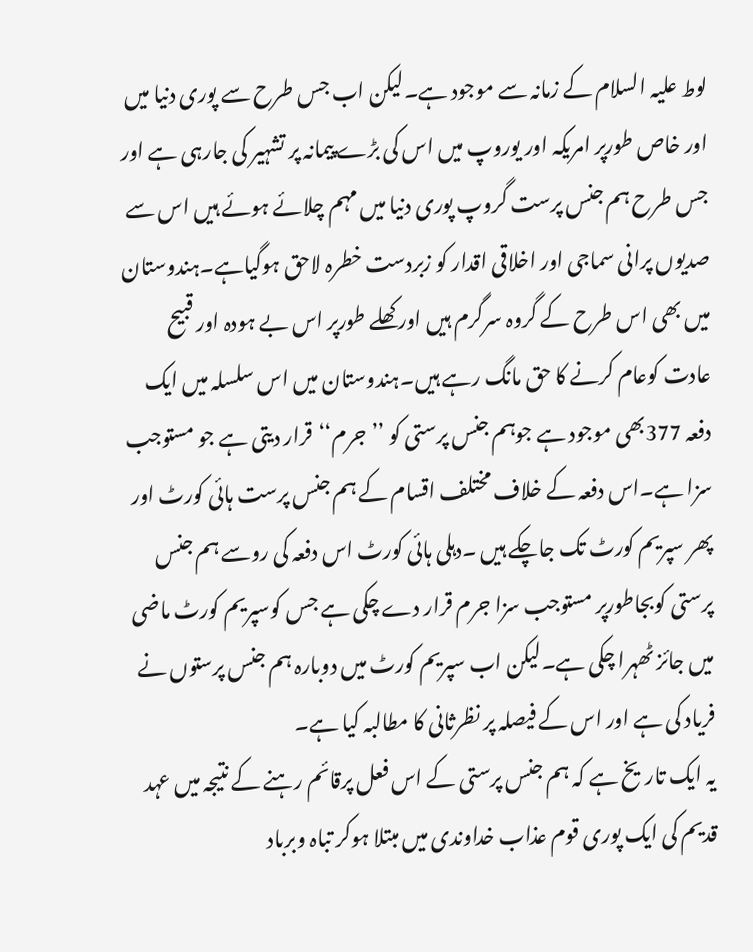لوط علیہ السلام کے زمانہ سے موجود ہے۔لیکن اب جس طرح سے پوری دنیا میں اور خاص طورپر امریکہ اور یوروپ میں اس کی بڑے پیمانہ پر تشہیر کی جارہی ہے اور جس طرح ہم جنس پرست گروپ پوری دنیا میں مہم چلائے ہوئے ہیں اس سے صدیوں پرانی سماجی اور اخلاقی اقدار کو زبردست خطرہ لاحق ہوگیاہے۔ہندوستان میں بھی اس طرح کے گروہ سرگرم ہیں اور کھلے طورپر اس بے ہودہ اور قبیح عادت کوعام کرنے کا حق مانگ رہے ہیں۔ہندوستان میں اس سلسلہ میں ایک دفعہ 377بھی موجود ہے جوہم جنس پرستی کو ’’جرم‘‘قرار دیتی ہے جو مستوجب سزا ہے۔اس دفعہ کے خلاف مختلف اقسام کے ہم جنس پرست ہائی کورٹ اور پھر سپریم کورٹ تک جاچکے ہیں ۔دہلی ہائی کورٹ اس دفعہ کی روسے ہم جنس پرستی کوبجاطورپر مستوجب سزا جرم قرار دے چکی ہے جس کوسپریم کورٹ ماضی میں جائز ٹھہرا چکی ہے۔لیکن اب سپریم کورٹ میں دوبارہ ہم جنس پرستوں نے فریاد کی ہے اور اس کے فیصلہ پر نظرثانی کا مطالبہ کیا ہے۔
یہ ایک تاریخ ہے کہ ہم جنس پرستی کے اس فعل پرقائم رہنے کے نتیجہ میں عہد قدیم کی ایک پوری قوم عذاب خداوندی میں مبتلا ہوکر تباہ وبرباد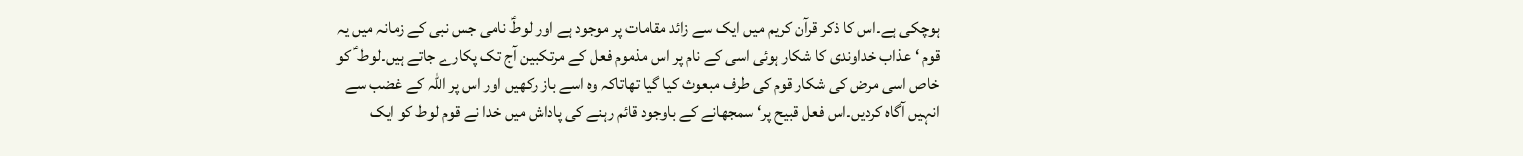ہوچکی ہے۔اس کا ذکر قرآن کریم میں ایک سے زائد مقامات پر موجود ہے اور لوطؑ نامی جس نبی کے زمانہ میں یہ قوم ‘ عذاب خداوندی کا شکار ہوئی اسی کے نام پر اس مذموم فعل کے مرتکبین آج تک پکارے جاتے ہیں۔لوط ؑ کو خاص اسی مرض کی شکار قوم کی طرف مبعوث کیا گیا تھاتاکہ وہ اسے باز رکھیں اور اس پر اللہ کے غضب سے انہیں آگاہ کردیں۔اس فعل قبیح پر‘ سمجھانے کے باوجود قائم رہنے کی پاداش میں خدا نے قوم لوط کو ایک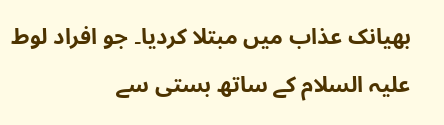بھیانک عذاب میں مبتلا کردیا۔ جو افراد لوط علیہ السلام کے ساتھ بستی سے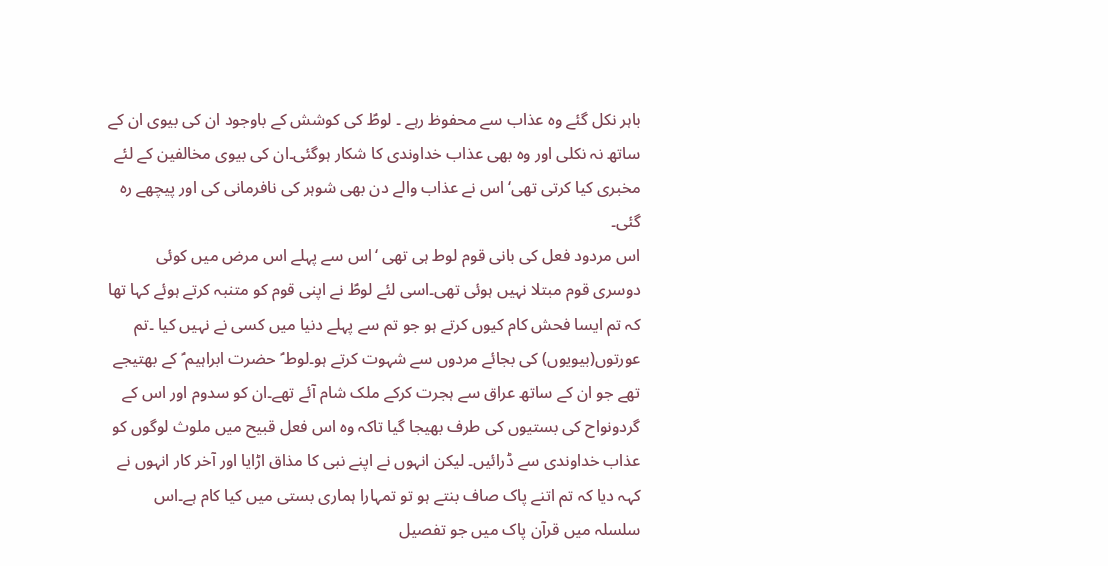باہر نکل گئے وہ عذاب سے محفوظ رہے ۔ لوطؑ کی کوشش کے باوجود ان کی بیوی ان کے ساتھ نہ نکلی اور وہ بھی عذاب خداوندی کا شکار ہوگئی۔ان کی بیوی مخالفین کے لئے مخبری کیا کرتی تھی‘ اس نے عذاب والے دن بھی شوہر کی نافرمانی کی اور پیچھے رہ گئی۔
اس مردود فعل کی بانی قوم لوط ہی تھی ‘اس سے پہلے اس مرض میں کوئی دوسری قوم مبتلا نہیں ہوئی تھی۔اسی لئے لوطؑ نے اپنی قوم کو متنبہ کرتے ہوئے کہا تھا کہ تم ایسا فحش کام کیوں کرتے ہو جو تم سے پہلے دنیا میں کسی نے نہیں کیا ۔تم عورتوں(بیویوں) کی بجائے مردوں سے شہوت کرتے ہو۔لوط ؑ حضرت ابراہیم ؑ کے بھتیجے تھے جو ان کے ساتھ عراق سے ہجرت کرکے ملک شام آئے تھے۔ان کو سدوم اور اس کے گردونواح کی بستیوں کی طرف بھیجا گیا تاکہ وہ اس فعل قبیح میں ملوث لوگوں کو عذاب خداوندی سے ڈرائیں۔ لیکن انہوں نے اپنے نبی کا مذاق اڑایا اور آخر کار انہوں نے کہہ دیا کہ تم اتنے پاک صاف بنتے ہو تو تمہارا ہماری بستی میں کیا کام ہے۔اس سلسلہ میں قرآن پاک میں جو تفصیل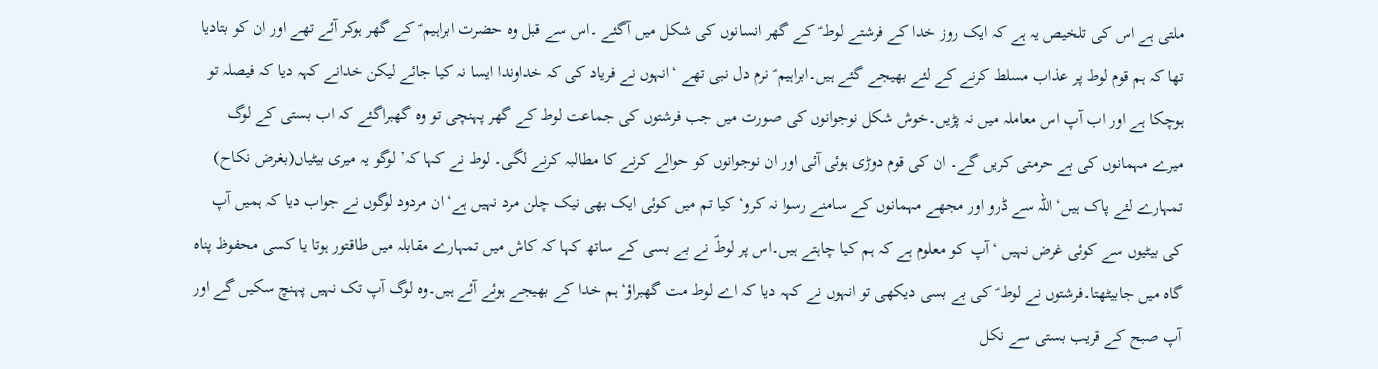ملتی ہے اس کی تلخیص یہ ہے کہ ایک روز خدا کے فرشتے لوط ؑ کے گھر انسانوں کی شکل میں آگئے ۔اس سے قبل وہ حضرت ابراہیم ؑ کے گھر ہوکر آئے تھے اور ان کو بتادیا تھا کہ ہم قوم لوط پر عذاب مسلط کرنے کے لئے بھیجے گئے ہیں۔ابراہیم ؑ نرم دل نبی تھے ‘انہوں نے فریاد کی کہ خداوندا ایسا نہ کیا جائے لیکن خدانے کہہ دیا کہ فیصلہ تو ہوچکا ہے اور اب آپ اس معاملہ میں نہ پڑیں۔خوش شکل نوجوانوں کی صورت میں جب فرشتوں کی جماعت لوط کے گھر پہنچی تو وہ گھبراگئے کہ اب بستی کے لوگ میرے مہمانوں کی بے حرمتی کریں گے۔ ان کی قوم دوڑی ہوئی آئی اور ان نوجوانوں کو حوالے کرنے کا مطالبہ کرنے لگی۔ لوط نے کہا کہ’ لوگو یہ میری بیٹیاں(بغرض نکاح) تمہارے لئے پاک ہیں‘اللہ سے ڈرو اور مجھے مہمانوں کے سامنے رسوا نہ کرو‘کیا تم میں کوئی ایک بھی نیک چلن مرد نہیں ہے‘ان مردود لوگوں نے جواب دیا کہ ہمیں آپ کی بیٹیوں سے کوئی غرض نہیں ‘آپ کو معلوم ہے کہ ہم کیا چاہتے ہیں۔اس پر لوطؑ نے بے بسی کے ساتھ کہا کہ کاش میں تمہارے مقابلہ میں طاقتور ہوتا یا کسی محفوظ پناہ گاہ میں جابیٹھتا۔فرشتوں نے لوط ؑ کی بے بسی دیکھی تو انہوں نے کہہ دیا کہ اے لوط مت گھبراؤ‘ہم خدا کے بھیجے ہوئے آئے ہیں۔وہ لوگ آپ تک نہیں پہنچ سکیں گے اور آپ صبح کے قریب بستی سے نکل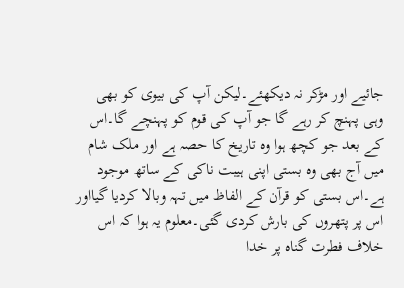جائیے اور مڑکر نہ دیکھئے۔لیکن آپ کی بیوی کو بھی وہی پہنچ کر رہے گا جو آپ کی قوم کو پہنچے گا۔اس کے بعد جو کچھ ہوا وہ تاریخ کا حصہ ہے اور ملک شام میں آج بھی وہ بستی اپنی ہیبت ناکی کے ساتھ موجود ہے۔اس بستی کو قرآن کے الفاظ میں تہہ وبالا کردیا گیااور اس پر پتھروں کی بارش کردی گئی۔معلوم یہ ہوا کہ اس خلاف فطرت گناہ پر خدا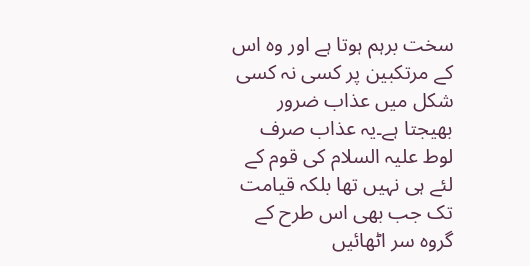سخت برہم ہوتا ہے اور وہ اس کے مرتکبین پر کسی نہ کسی شکل میں عذاب ضرور بھیجتا ہے۔یہ عذاب صرف لوط علیہ السلام کی قوم کے لئے ہی نہیں تھا بلکہ قیامت تک جب بھی اس طرح کے گروہ سر اٹھائیں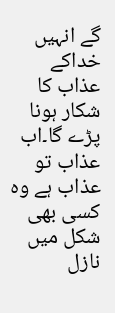گے انہیں خداکے عذاب کا شکار ہونا پڑے گا۔اب عذاب تو عذاب ہے وہ کسی بھی شکل میں نازل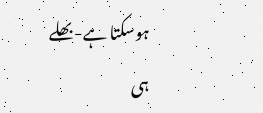ہوسکتا ہے-بھلے ہی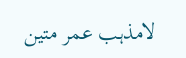لامذہب عمر متین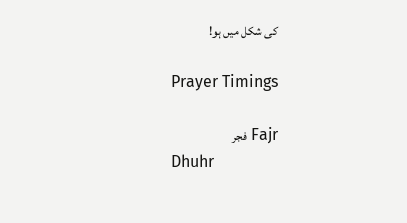کی شکل میں ہو!

Prayer Timings

Fajr فجر
Dhuhr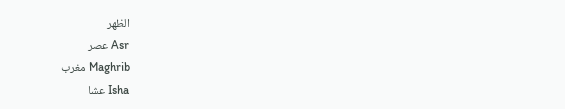الظهر
Asr عصر
Maghrib مغرب
Isha عشا